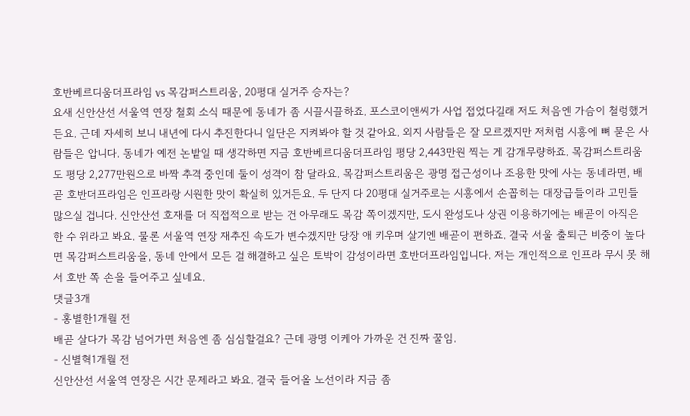호반베르디움더프라임 vs 목감퍼스트리움, 20평대 실거주 승자는?
요새 신안산선 서울역 연장 철회 소식 때문에 동네가 좀 시끌시끌하죠. 포스코이앤씨가 사업 접었다길래 저도 처음엔 가슴이 철렁했거든요. 근데 자세히 보니 내년에 다시 추진한다니 일단은 지켜봐야 할 것 같아요. 외지 사람들은 잘 모르겠지만 저처럼 시흥에 뼈 묻은 사람들은 압니다. 동네가 예전 논밭일 때 생각하면 지금 호반베르디움더프라임 평당 2,443만원 찍는 게 감개무량하죠. 목감퍼스트리움도 평당 2,277만원으로 바짝 추격 중인데 둘이 성격이 참 달라요. 목감퍼스트리움은 광명 접근성이나 조용한 맛에 사는 동네라면, 배곧 호반더프라임은 인프라랑 시원한 맛이 확실히 있거든요. 두 단지 다 20평대 실거주로는 시흥에서 손꼽히는 대장급들이라 고민들 많으실 겁니다. 신안산선 호재를 더 직접적으로 받는 건 아무래도 목감 쪽이겠지만, 도시 완성도나 상권 이용하기에는 배곧이 아직은 한 수 위라고 봐요. 물론 서울역 연장 재추진 속도가 변수겠지만 당장 애 키우며 살기엔 배곧이 편하죠. 결국 서울 출퇴근 비중이 높다면 목감퍼스트리움을, 동네 안에서 모든 걸 해결하고 싶은 토박이 감성이라면 호반더프라임입니다. 저는 개인적으로 인프라 무시 못 해서 호반 쪽 손을 들어주고 싶네요.
댓글3개
- 홍별한1개월 전
배곧 살다가 목감 넘어가면 처음엔 좀 심심할걸요? 근데 광명 이케아 가까운 건 진짜 꿀임.
- 신별혁1개월 전
신안산선 서울역 연장은 시간 문제라고 봐요. 결국 들어올 노선이라 지금 좀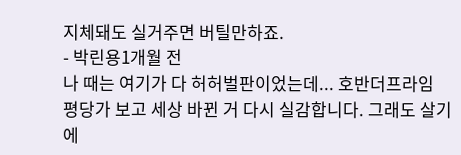지체돼도 실거주면 버틸만하죠.
- 박린용1개월 전
나 때는 여기가 다 허허벌판이었는데... 호반더프라임 평당가 보고 세상 바뀐 거 다시 실감합니다. 그래도 살기에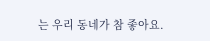는 우리 동네가 참 좋아요.